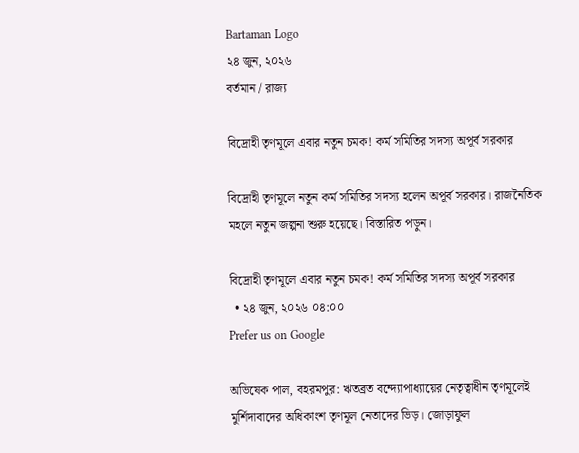Bartaman Logo
২৪ জুন, ২০২৬
বর্তমান / রাজ্য

বিদ্রোহী তৃণমূলে এবার নতুন চমক! কর্ম সমিতির সদস্য অপূর্ব সরকার

বিদ্রোহী তৃণমূলে নতুন কর্ম সমিতির সদস্য হলেন অপূর্ব সরকার। রাজনৈতিক মহলে নতুন জল্পনা শুরু হয়েছে। বিস্তারিত পড়ুন।

বিদ্রোহী তৃণমূলে এবার নতুন চমক! কর্ম সমিতির সদস্য অপূর্ব সরকার
  • ২৪ জুন, ২০২৬ ০৪:০০
Prefer us on Google

অভিষেক পাল, বহরমপুর: ঋতব্রত বন্দ্যোপাধ্যায়ের নেতৃত্বাধীন তৃণমূলেই মুর্শিদাবাদের অধিকাংশ তৃণমূল নেতাদের ভিড়। জোড়াফুল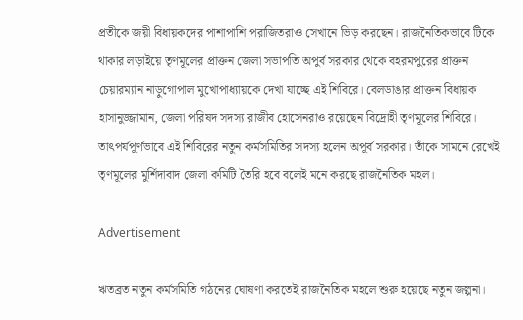প্রতীকে জয়ী বিধায়কদের পাশাপাশি পরাজিতরাও সেখানে ভিড় করছেন। রাজনৈতিকভাবে টিকে থাকার লড়াইয়ে তৃণমূলের প্রাক্তন জেলা সভাপতি অপুর্ব সরকার থেকে বহরমপুরের প্রাক্তন চেয়ারম্যান নাড়ুগোপাল মুখোপাধ্যায়কে দেখা যাচ্ছে এই শিবিরে। বেলডাঙার প্রাক্তন বিধায়ক হাসানুজ্জামান, জেলা পরিষদ সদস্য রাজীব হোসেনরাও রয়েছেন বিদ্রোহী তৃণমূলের শিবিরে। তাৎপর্যপূর্ণভাবে এই শিবিরের নতুন কর্মসমিতির সদস্য হলেন অপূর্ব সরকার। তাঁকে সামনে রেখেই তৃণমূলের মুর্শিদাবাদ জেলা কমিটি তৈরি হবে বলেই মনে করছে রাজনৈতিক মহল।

Advertisement

ঋতব্রত নতুন কর্মসমিতি গঠনের ঘোষণা করতেই রাজনৈতিক মহলে শুরু হয়েছে নতুন জল্পনা।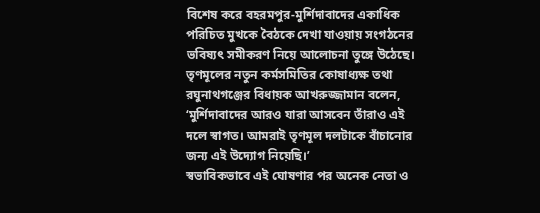বিশেষ করে বহরমপুর-মুর্শিদাবাদের একাধিক পরিচিত মুখকে বৈঠকে দেখা যাওয়ায় সংগঠনের ভবিষ্যৎ সমীকরণ নিয়ে আলোচনা তুঙ্গে উঠেছে। তৃণমূলের নতুন কর্মসমিতির কোষাধ্যক্ষ তথা রঘুনাথগঞ্জের বিধায়ক আখরুজ্জামান বলেন, ‘মুর্শিদাবাদের আরও যারা আসবেন তাঁরাও এই দলে স্বাগত। আমরাই তৃণমূল দলটাকে বাঁচানোর জন্য এই উদ্যোগ নিয়েছি।’
স্বভাবিকভাবে এই ঘোষণার পর অনেক নেতা ও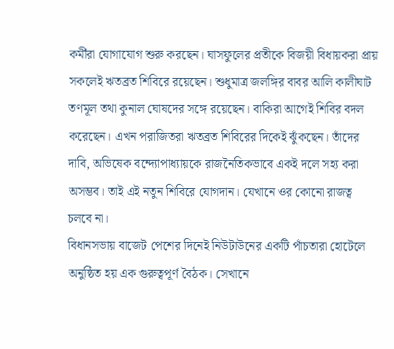কর্মীরা যোগাযোগ শুরু করছেন। ঘাসফুলের প্রতীকে বিজয়ী বিধায়করা প্রায় সকলেই ঋতব্রত শিবিরে রয়েছেন। শুধুমাত্র জলঙ্গির বাবর আলি কালীঘাট তণমূল তথা কুনাল ঘোষদের সঙ্গে রয়েছেন। বাকিরা আগেই শিবির বদল করেছেন। এখন পরাজিতরা ঋতব্রত শিবিরের দিকেই ঝুঁকছেন। তাঁদের দাবি, অভিষেক বন্দ্যোপাধ্যায়কে রাজনৈতিকভাবে একই দলে সহ্য করা অসম্ভব। তাই এই নতুন শিবিরে যোগদান। যেখানে ওর কোনো রাজত্ব চলবে না।
বিধানসভায় বাজেট পেশের দিনেই নিউটাউনের একটি পাঁচতারা হোটেলে অনুষ্ঠিত হয় এক গুরুত্বপূর্ণ বৈঠক। সেখানে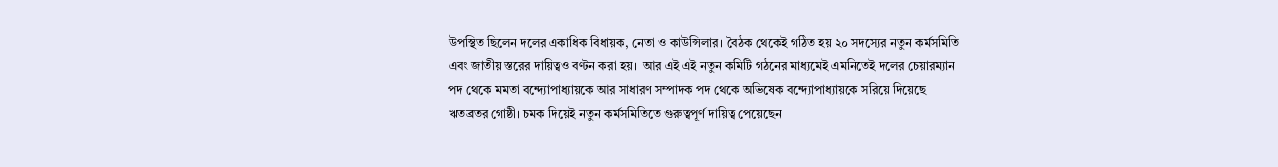উপস্থিত ছিলেন দলের একাধিক বিধায়ক, নেতা ও কাউন্সিলার। বৈঠক থেকেই গঠিত হয় ২০ সদস্যের নতুন কর্মসমিতি এবং জাতীয় স্তরের দায়িত্বও বণ্টন করা হয়।  আর এই এই নতুন কমিটি গঠনের মাধ্যমেই এমনিতেই দলের চেয়ারম্যান পদ থেকে মমতা বন্দ্যোপাধ্যায়কে আর সাধারণ সম্পাদক পদ থেকে অভিষেক বন্দ্যোপাধ্যায়কে সরিয়ে দিয়েছে ঋতব্রতর গোষ্ঠী। চমক দিয়েই নতুন কর্মসমিতিতে গুরুত্বপূর্ণ দায়িত্ব পেয়েছেন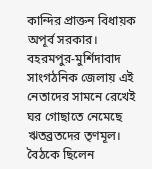কান্দির প্রাক্তন বিধায়ক অপূর্ব সরকার।
বহরমপুর-মুর্শিদাবাদ সাংগঠনিক জেলায় এই নেতাদের সামনে রেখেই ঘর গোছাতে নেমেছে ঋতব্রতদের তৃণমূল। বৈঠকে ছিলেন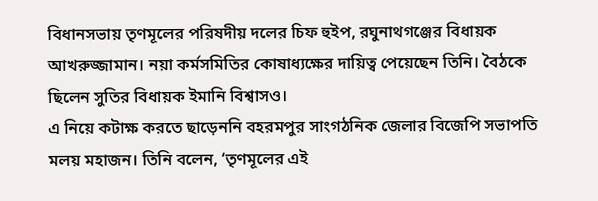বিধানসভায় তৃণমূলের পরিষদীয় দলের চিফ হুইপ, রঘুনাথগঞ্জের বিধায়ক আখরুজ্জামান। নয়া কর্মসমিতির কোষাধ্যক্ষের দায়িত্ব পেয়েছেন তিনি। বৈঠকে ছিলেন সুতির বিধায়ক ইমানি বিশ্বাসও।
এ নিয়ে কটাক্ষ করতে ছাড়েননি বহরমপুর সাংগঠনিক জেলার বিজেপি সভাপতি মলয় মহাজন। তিনি বলেন, ‘তৃণমূলের এই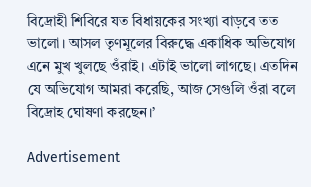বিদ্রোহী শিবিরে যত বিধায়কের সংখ্যা বাড়বে তত ভালো। আসল তৃণমূলের বিরুদ্ধে একাধিক অভিযোগ এনে মুখ খুলছে ওঁরাই। এটাই ভালো লাগছে। এতদিন যে অভিযোগ আমরা করেছি, আজ সেগুলি ওঁরা বলে বিদ্রোহ ঘোষণা করছেন।’

Advertisement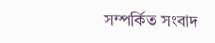সম্পর্কিত সংবাদ